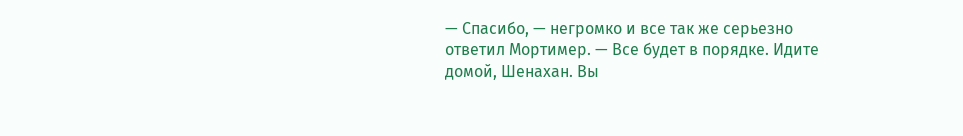— Спасибо, — негромко и все так же серьезно ответил Мортимер. — Все будет в порядке. Идите домой, Шенахан. Вы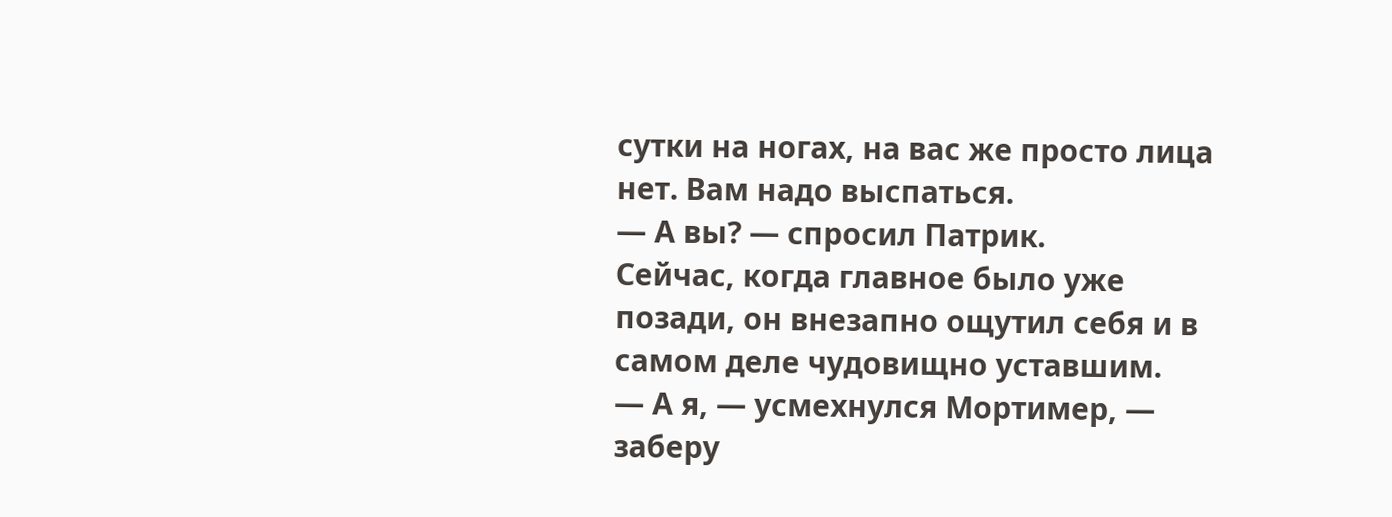сутки на ногах, на вас же просто лица нет. Вам надо выспаться.
— А вы? — спросил Патрик.
Сейчас, когда главное было уже позади, он внезапно ощутил себя и в самом деле чудовищно уставшим.
— А я, — усмехнулся Мортимер, — заберу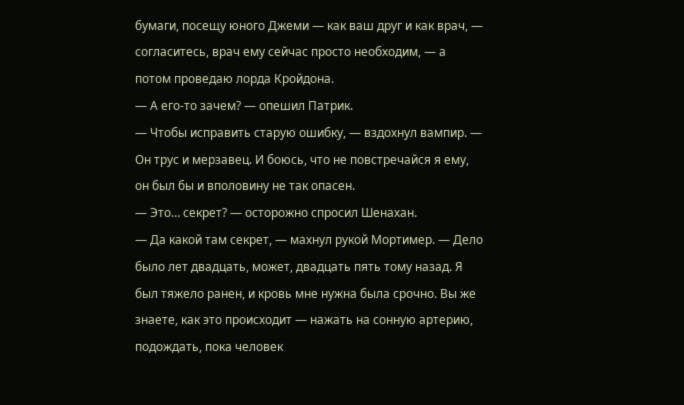бумаги, посещу юного Джеми — как ваш друг и как врач, — согласитесь, врач ему сейчас просто необходим, — а потом проведаю лорда Кройдона.
— А его-то зачем? — опешил Патрик.
— Чтобы исправить старую ошибку, — вздохнул вампир. — Он трус и мерзавец. И боюсь, что не повстречайся я ему, он был бы и вполовину не так опасен.
— Это… секрет? — осторожно спросил Шенахан.
— Да какой там секрет, — махнул рукой Мортимер. — Дело было лет двадцать, может, двадцать пять тому назад. Я был тяжело ранен, и кровь мне нужна была срочно. Вы же знаете, как это происходит — нажать на сонную артерию, подождать, пока человек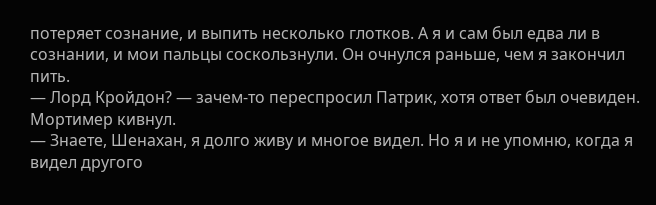потеряет сознание, и выпить несколько глотков. А я и сам был едва ли в сознании, и мои пальцы соскользнули. Он очнулся раньше, чем я закончил пить.
— Лорд Кройдон? — зачем-то переспросил Патрик, хотя ответ был очевиден.
Мортимер кивнул.
— Знаете, Шенахан, я долго живу и многое видел. Но я и не упомню, когда я видел другого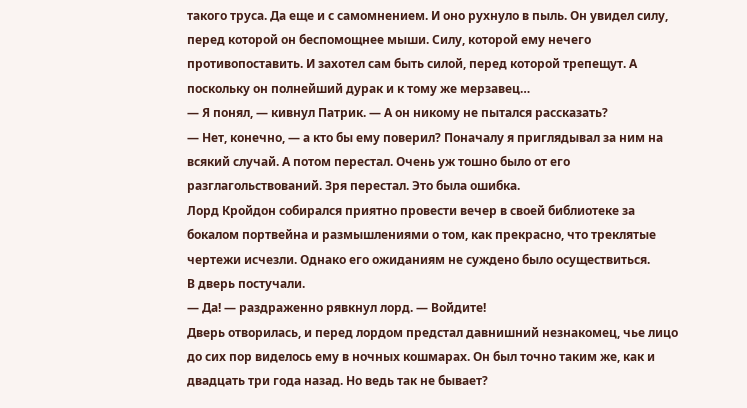такого труса. Да еще и с самомнением. И оно рухнуло в пыль. Он увидел силу, перед которой он беспомощнее мыши. Силу, которой ему нечего противопоставить. И захотел сам быть силой, перед которой трепещут. А поскольку он полнейший дурак и к тому же мерзавец…
— Я понял, — кивнул Патрик. — А он никому не пытался рассказать?
— Нет, конечно, — а кто бы ему поверил? Поначалу я приглядывал за ним на всякий случай. А потом перестал. Очень уж тошно было от его разглагольствований. Зря перестал. Это была ошибка.
Лорд Кройдон собирался приятно провести вечер в своей библиотеке за бокалом портвейна и размышлениями о том, как прекрасно, что треклятые чертежи исчезли. Однако его ожиданиям не суждено было осуществиться.
В дверь постучали.
— Да! — раздраженно рявкнул лорд. — Войдите!
Дверь отворилась, и перед лордом предстал давнишний незнакомец, чье лицо до сих пор виделось ему в ночных кошмарах. Он был точно таким же, как и двадцать три года назад. Но ведь так не бывает?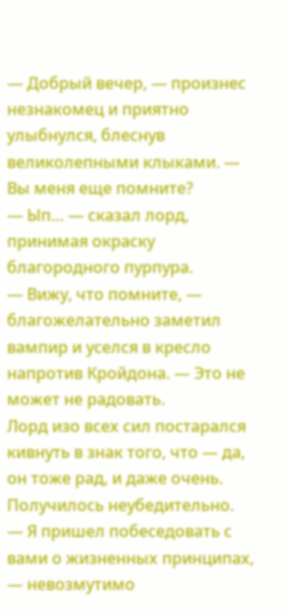— Добрый вечер, — произнес незнакомец и приятно улыбнулся, блеснув великолепными клыками. — Вы меня еще помните?
— Ып… — сказал лорд, принимая окраску благородного пурпура.
— Вижу, что помните, — благожелательно заметил вампир и уселся в кресло напротив Кройдона. — Это не может не радовать.
Лорд изо всех сил постарался кивнуть в знак того, что — да, он тоже рад, и даже очень. Получилось неубедительно.
— Я пришел побеседовать с вами о жизненных принципах, — невозмутимо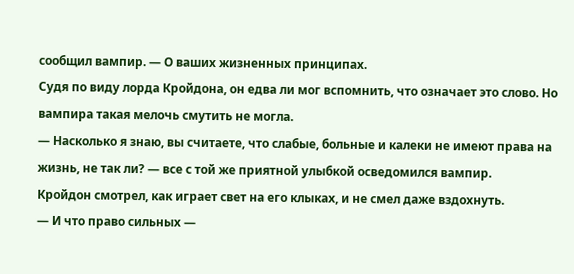сообщил вампир. — О ваших жизненных принципах.
Судя по виду лорда Кройдона, он едва ли мог вспомнить, что означает это слово. Но вампира такая мелочь смутить не могла.
— Насколько я знаю, вы считаете, что слабые, больные и калеки не имеют права на жизнь, не так ли? — все с той же приятной улыбкой осведомился вампир.
Кройдон смотрел, как играет свет на его клыках, и не смел даже вздохнуть.
— И что право сильных —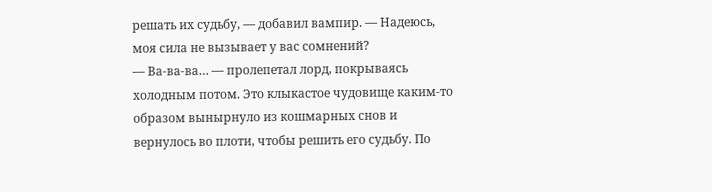решать их судьбу, — добавил вампир. — Надеюсь, моя сила не вызывает у вас сомнений?
— Ва-ва-ва… — пролепетал лорд, покрываясь холодным потом. Это клыкастое чудовище каким-то образом вынырнуло из кошмарных снов и вернулось во плоти, чтобы решить его судьбу. По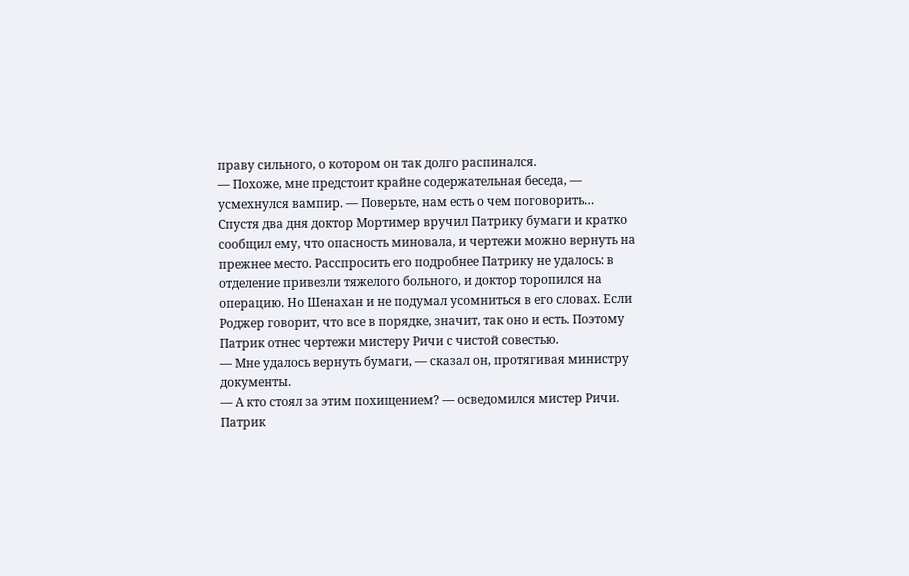праву сильного, о котором он так долго распинался.
— Похоже, мне предстоит крайне содержательная беседа, — усмехнулся вампир. — Поверьте, нам есть о чем поговорить…
Спустя два дня доктор Мортимер вручил Патрику бумаги и кратко сообщил ему, что опасность миновала, и чертежи можно вернуть на прежнее место. Расспросить его подробнее Патрику не удалось: в отделение привезли тяжелого больного, и доктор торопился на операцию. Но Шенахан и не подумал усомниться в его словах. Если Роджер говорит, что все в порядке, значит, так оно и есть. Поэтому Патрик отнес чертежи мистеру Ричи с чистой совестью.
— Мне удалось вернуть бумаги, — сказал он, протягивая министру документы.
— А кто стоял за этим похищением? — осведомился мистер Ричи.
Патрик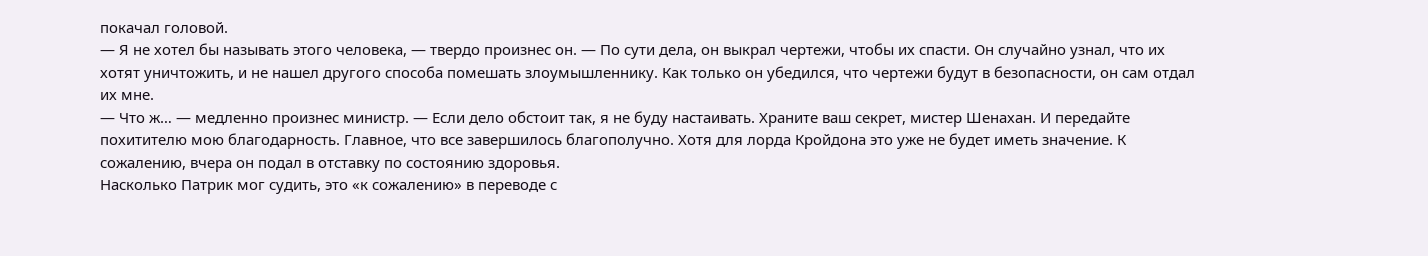покачал головой.
— Я не хотел бы называть этого человека, — твердо произнес он. — По сути дела, он выкрал чертежи, чтобы их спасти. Он случайно узнал, что их хотят уничтожить, и не нашел другого способа помешать злоумышленнику. Как только он убедился, что чертежи будут в безопасности, он сам отдал их мне.
— Что ж… — медленно произнес министр. — Если дело обстоит так, я не буду настаивать. Храните ваш секрет, мистер Шенахан. И передайте похитителю мою благодарность. Главное, что все завершилось благополучно. Хотя для лорда Кройдона это уже не будет иметь значение. К сожалению, вчера он подал в отставку по состоянию здоровья.
Насколько Патрик мог судить, это «к сожалению» в переводе с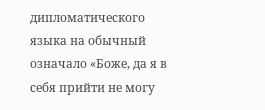дипломатического языка на обычный означало «Боже, да я в себя прийти не могу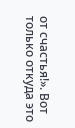от счастья!». Вот только откуда это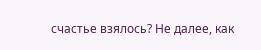счастье взялось? Не далее, как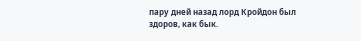пару дней назад лорд Кройдон был здоров, как бык.